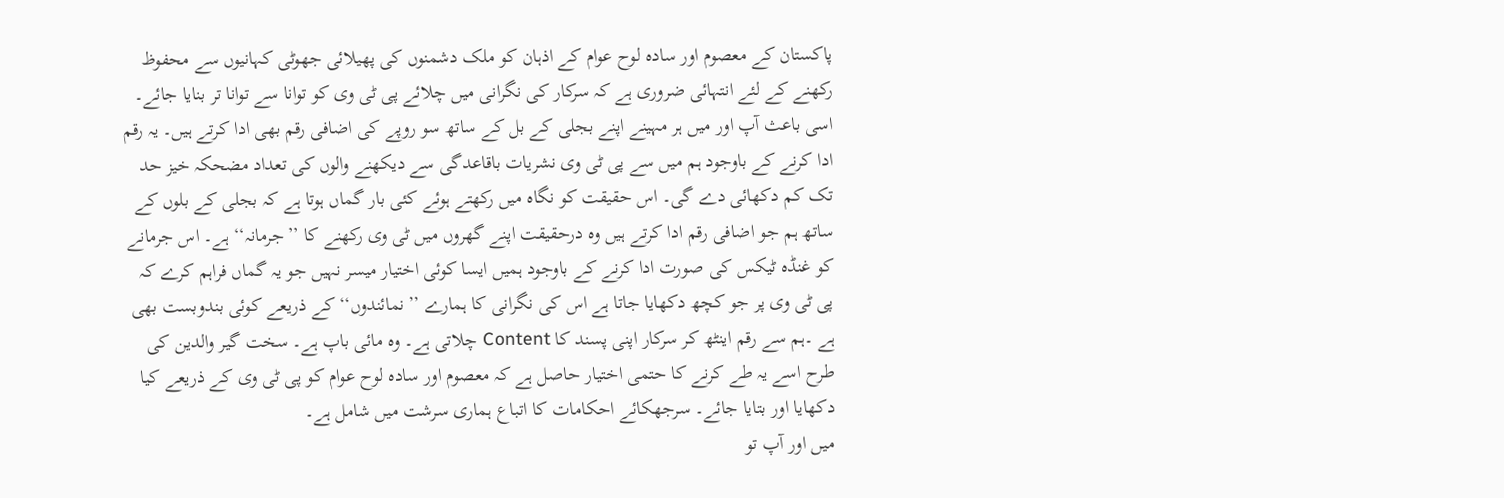پاکستان کے معصوم اور سادہ لوح عوام کے اذہان کو ملک دشمنوں کی پھیلائی جھوٹی کہانیوں سے محفوظ رکھنے کے لئے انتہائی ضروری ہے کہ سرکار کی نگرانی میں چلائے پی ٹی وی کو توانا سے توانا تر بنایا جائے۔ اسی باعث آپ اور میں ہر مہینے اپنے بجلی کے بل کے ساتھ سو روپے کی اضافی رقم بھی ادا کرتے ہیں۔ یہ رقم ادا کرنے کے باوجود ہم میں سے پی ٹی وی نشریات باقاعدگی سے دیکھنے والوں کی تعداد مضحکہ خیز حد تک کم دکھائی دے گی۔ اس حقیقت کو نگاہ میں رکھتے ہوئے کئی بار گماں ہوتا ہے کہ بجلی کے بلوں کے ساتھ ہم جو اضافی رقم ادا کرتے ہیں وہ درحقیقت اپنے گھروں میں ٹی وی رکھنے کا ’’جرمانہ‘‘ ہے۔ اس جرمانے کو غنڈہ ٹیکس کی صورت ادا کرنے کے باوجود ہمیں ایسا کوئی اختیار میسر نہیں جو یہ گماں فراہم کرے کہ پی ٹی وی پر جو کچھ دکھایا جاتا ہے اس کی نگرانی کا ہمارے ’’نمائندوں‘‘ کے ذریعے کوئی بندوبست بھی ہے ۔ہم سے رقم اینٹھ کر سرکار اپنی پسند کا Content چلاتی ہے۔ وہ مائی باپ ہے۔ سخت گیر والدین کی طرح اسے یہ طے کرنے کا حتمی اختیار حاصل ہے کہ معصوم اور سادہ لوح عوام کو پی ٹی وی کے ذریعے کیا دکھایا اور بتایا جائے۔ سرجھکائے احکامات کا اتباع ہماری سرشت میں شامل ہے۔
میں اور آپ تو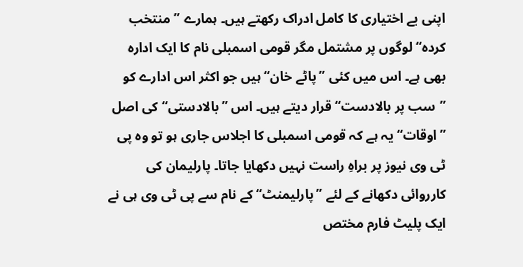اپنی بے اختیاری کا کامل ادراک رکھتے ہیں۔ ہمارے ’’منتخب کردہ‘‘ لوگوں پر مشتمل مگر قومی اسمبلی نام کا ایک ادارہ بھی ہے۔ اس میں کئی ’’پاٹے خان‘‘ ہیں جو اکثر اس ادارے کو ’’سب پر بالادست‘‘قرار دیتے ہیں۔ اس ’’بالادستی‘‘ کی اصل ’’اوقات‘‘ یہ ہے کہ قومی اسمبلی کا اجلاس جاری ہو تو وہ پی ٹی وی نیوز پر براہِ راست نہیں دکھایا جاتا۔ پارلیمان کی کارروائی دکھانے کے لئے ’’پارلیمنٹ‘‘ کے نام سے پی ٹی وی ہی نے ایک پلیٹ فارم مختص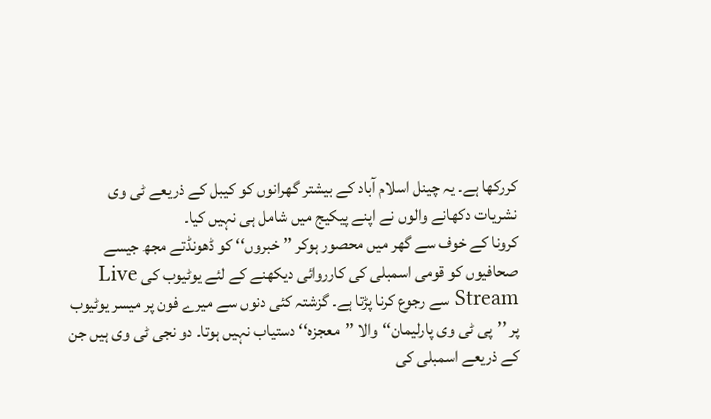کررکھا ہے۔ یہ چینل اسلام آباد کے بیشتر گھرانوں کو کیبل کے ذریعے ٹی وی نشریات دکھانے والوں نے اپنے پیکیج میں شامل ہی نہیں کیا۔
کرونا کے خوف سے گھر میں محصور ہوکر ’’خبروں‘‘ کو ڈھونڈتے مجھ جیسے صحافیوں کو قومی اسمبلی کی کارروائی دیکھنے کے لئے یوٹیوب کی Live Stream سے رجوع کرنا پڑتا ہے۔ گزشتہ کئی دنوں سے میرے فون پر میسر یوٹیوب پر ’’پی ٹی وی پارلیمان‘‘والا ’’معجزہ‘‘ دستیاب نہیں ہوتا۔ دو نجی ٹی وی ہیں جن کے ذریعے اسمبلی کی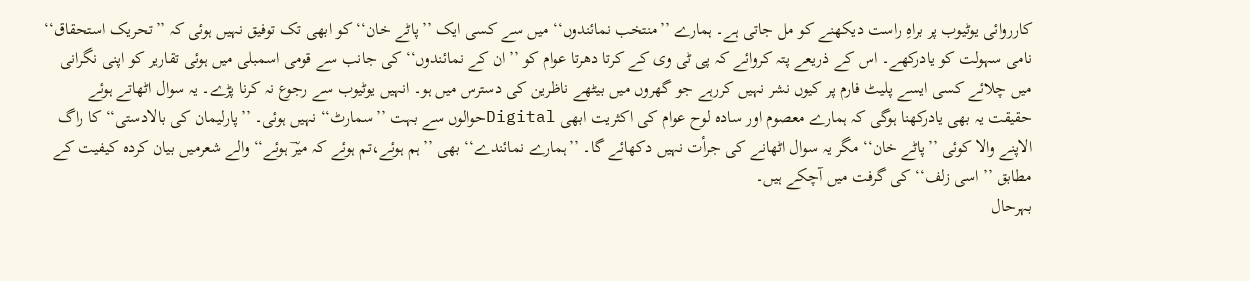کارروائی یوٹیوب پر براہِ راست دیکھنے کو مل جاتی ہے۔ ہمارے ’’منتخب نمائندوں‘‘ میں سے کسی ایک ’’پاٹے خان‘‘ کو ابھی تک توفیق نہیں ہوئی کہ ’’تحریک استحقاق‘‘ نامی سہولت کو یادرکھے۔ اس کے ذریعے پتہ کروائے کہ پی ٹی وی کے کرتا دھرتا عوام کو ’’ان کے نمائندوں‘‘ کی جانب سے قومی اسمبلی میں ہوئی تقاریر کو اپنی نگرانی میں چلائے کسی ایسے پلیٹ فارم پر کیوں نشر نہیں کررہے جو گھروں میں بیٹھے ناظرین کی دسترس میں ہو۔ انہیں یوٹیوب سے رجوع نہ کرنا پڑے۔ یہ سوال اٹھاتے ہوئے حقیقت یہ بھی یادرکھنا ہوگی کہ ہمارے معصوم اور سادہ لوح عوام کی اکثریت ابھی Digitalحوالوں سے بہت ’’سمارٹ‘‘ نہیں ہوئی۔ ’’پارلیمان کی بالادستی‘‘ کا راگ الاپنے والا کوئی ’’پاٹے خان‘‘ مگر یہ سوال اٹھانے کی جرأت نہیں دکھائے گا۔ ’’ہمارے نمائندے‘‘ بھی ’’ہم ہوئے،تم ہوئے کہ میرؔ ہوئے‘‘ والے شعرمیں بیان کردہ کیفیت کے مطابق ’’اسی زلف‘‘ کی گرفت میں آچکے ہیں۔
بہرحال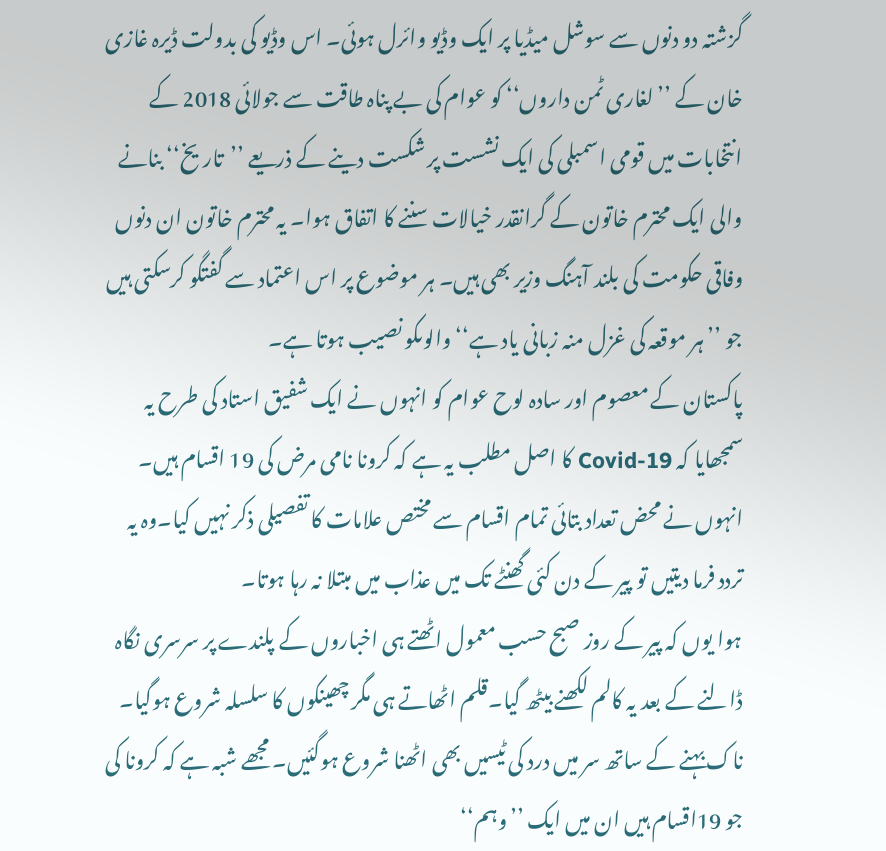گزشتہ دو دنوں سے سوشل میڈیا پر ایک وڈیو وائرل ہوئی۔ اس وڈیو کی بدولت ڈیرہ غازی خان کے ’’لغاری ٹمن داروں‘‘ کو عوام کی بے پناہ طاقت سے جولائی 2018 کے انتخابات میں قومی اسمبلی کی ایک نشست پر شکست دینے کے ذریعے ’’تاریخ‘‘ بنانے والی ایک محترم خاتون کے گرانقدر خیالات سننے کا اتفاق ہوا۔ یہ محترم خاتون ان دنوں وفاقی حکومت کی بلند آہنگ وزیر بھی ہیں۔ ہر موضوع پر اس اعتماد سے گفتگو کرسکتی ہیں جو ’’ہر موقعہ کی غزل منہ زبانی یاد ہے‘‘ والوںکو نصیب ہوتا ہے۔
پاکستان کے معصوم اور سادہ لوح عوام کو انہوں نے ایک شفیق استاد کی طرح یہ سمجھایا کہ Covid-19 کا اصل مطلب یہ ہے کہ کرونا نامی مرض کی 19 اقسام ہیں۔ انہوں نے محض تعداد بتائی تمام اقسام سے مختص علامات کا تفصیلی ذکر نہیں کیا۔وہ یہ تردد فرما دیتیں تو پیر کے دن کئی گھنٹے تک میں عذاب میں مبتلا نہ رہا ہوتا۔
ہوا یوں کہ پیر کے روز صبح حسب معمول اٹھتے ہی اخباروں کے پلندے پر سرسری نگاہ ڈالنے کے بعد یہ کالم لکھنے بیٹھ گیا۔قلم اٹھاتے ہی مگر چھینکوں کا سلسلہ شروع ہوگیا۔ ناک بہنے کے ساتھ سر میں درد کی ٹیسیں بھی اٹھنا شروع ہوگئیں۔ مجھے شبہ ہے کہ کرونا کی جو 19اقسام ہیں ان میں ایک ’’وہم‘‘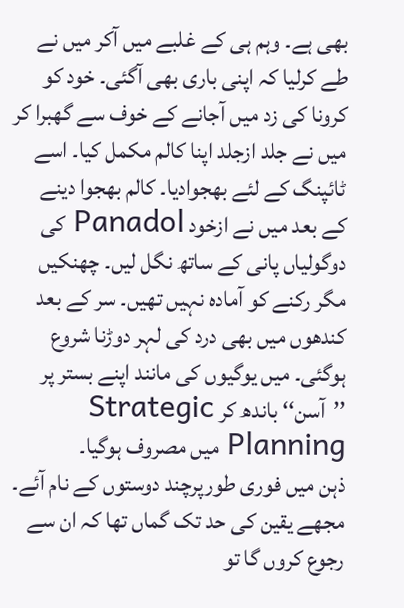بھی ہے۔ وہم ہی کے غلبے میں آکر میں نے طے کرلیا کہ اپنی باری بھی آگئی۔ خود کو کرونا کی زد میں آجانے کے خوف سے گھبرا کر میں نے جلد ازجلد اپنا کالم مکمل کیا۔ اسے ٹائپنگ کے لئے بھجوادیا۔ کالم بھجوا دینے کے بعد میں نے ازخود Panadol کی دوگولیاں پانی کے ساتھ نگل لیں۔ چھنکیں مگر رکنے کو آمادہ نہیں تھیں۔ سر کے بعد کندھوں میں بھی درد کی لہر دوڑنا شروع ہوگئی۔ میں یوگیوں کی مانند اپنے بستر پر ’’آسن‘‘ باندھ کر Strategic Planning میں مصروف ہوگیا۔
ذہن میں فوری طورپرچند دوستوں کے نام آئے۔ مجھے یقین کی حد تک گماں تھا کہ ان سے رجوع کروں گا تو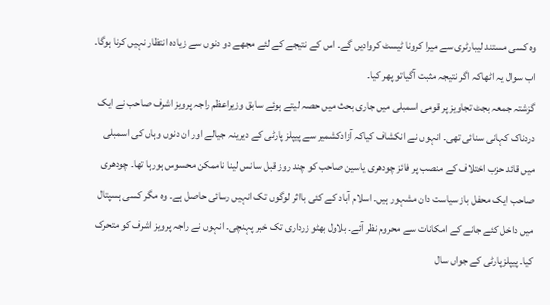وہ کسی مستند لیبارٹری سے میرا کرونا ٹیسٹ کروادیں گے۔ اس کے نتیجے کے لئے مجھے دو دنوں سے زیادہ انتظار نہیں کرنا ہوگا۔ اب سوال یہ اٹھاکہ اگر نتیجہ مثبت آگیاتو پھر کیا۔
گزشتہ جمعہ بجٹ تجاویز پر قومی اسمبلی میں جاری بحث میں حصہ لیتے ہوئے سابق وزیراعظم راجہ پرویز اشرف صاحب نے ایک دردناک کہانی سنائی تھی۔ انہوں نے انکشاف کیاکہ آزادکشمیر سے پیپلز پارٹی کے دیرینہ جیالے اور ان دنوں وہاں کی اسمبلی میں قائد حزب اختلاف کے منصب پر فائز چودھری یاسین صاحب کو چند روز قبل سانس لینا ناممکن محسوس ہورہا تھا۔ چودھری صاحب ایک محفل باز سیاست دان مشہور ہیں۔ اسلام آباد کے کئی بااثر لوگوں تک انہیں رسائی حاصل ہے۔ وہ مگر کسی ہسپتال میں داخل کئے جانے کے امکانات سے محروم نظر آئے۔ بلاول بھٹو زرداری تک خبر پہنچی۔ انہوں نے راجہ پرویز اشرف کو متحرک کیا۔ پیپلزپارٹی کے جواں سال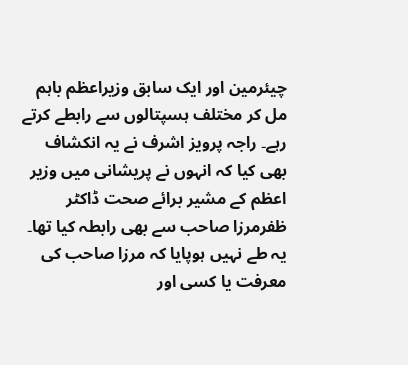چیئرمین اور ایک سابق وزیراعظم باہم مل کر مختلف ہسپتالوں سے رابطے کرتے رہے۔ راجہ پرویز اشرف نے یہ انکشاف بھی کیا کہ انہوں نے پریشانی میں وزیر اعظم کے مشیر برائے صحت ڈاکٹر ظفرمرزا صاحب سے بھی رابطہ کیا تھا۔ یہ طے نہیں ہوپایا کہ مرزا صاحب کی معرفت یا کسی اور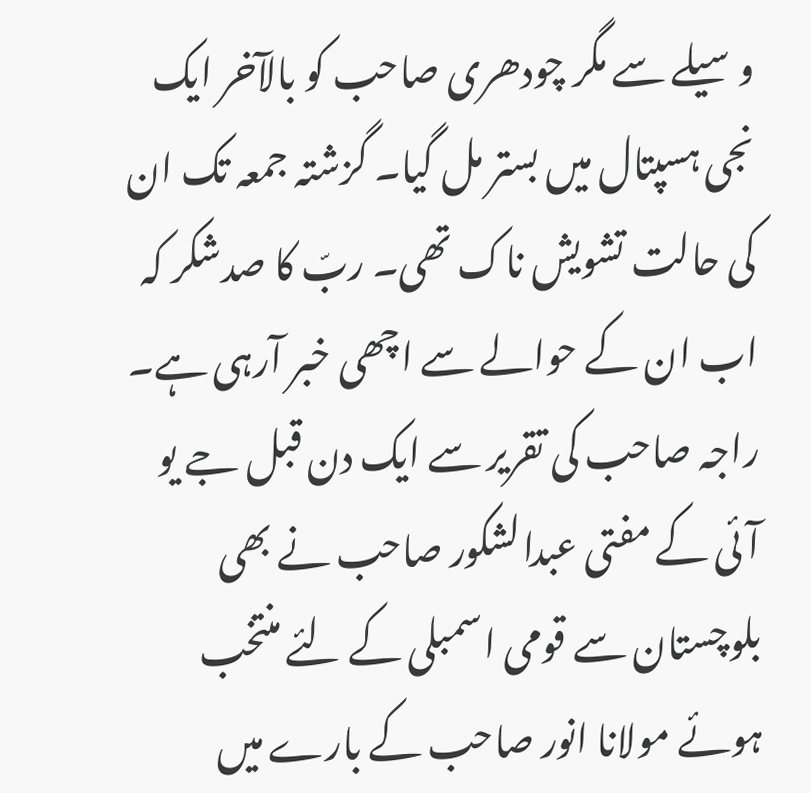وسیلے سے مگر چودھری صاحب کو بالآخر ایک نجی ہسپتال میں بستر مل گیا۔ گزشتہ جمعہ تک ان کی حالت تشویش ناک تھی۔ ربّ کا صدشکر کہ اب ان کے حوالے سے اچھی خبر آرہی ہے۔
راجہ صاحب کی تقریر سے ایک دن قبل جے یو آئی کے مفتی عبدالشکور صاحب نے بھی بلوچستان سے قومی اسمبلی کے لئے منتخب ہوئے مولانا انور صاحب کے بارے میں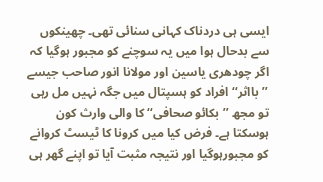ایسی ہی دردناک کہانی سنائی تھی۔ چھینکوں سے بدحال ہوا میں یہ سوچنے کو مجبور ہوگیا کہ اگر چودھری یاسین اور مولانا انور صاحب جیسے ’’بااثر‘‘ افراد کو ہسپتال میں جگہ نہیں مل رہی تو مجھ ’’بکائو صحافی‘‘ کا والی وارث کون ہوسکتا ہے۔ فرض کیا میں کرونا کا ٹیسٹ کروانے کو مجبورہوگیا اور نتیجہ مثبت آیا تو اپنے گھر ہی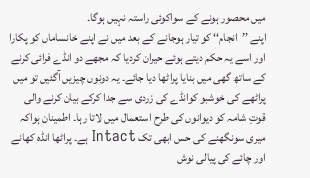میں محصور ہونے کے سواکوئی راستہ نہیں ہوگا۔
اپنے ’’انجام‘‘ کو تیار ہوجانے کے بعد میں نے اپنے خانساماں کو پکارا اور اسے یہ حکم دیتے ہوئے حیران کردیا کہ مجھے دو انڈے فرائی کرنے کے ساتھ گھی میں بنایا پراٹھا دیا جائے۔ یہ دونوں چیزیں آگئیں تو میں پراٹھے کی خوشبو کوانڈے کی زردی سے جدا کرکے بیان کرنے والی قوتِ شامہ کو دیوانوں کی طرح استعمال میں لاتا رہا۔ اطمینان ہواکہ میری سونگھنے کی حس ابھی تک Intact ہے۔ پراٹھا انڈہ کھانے اور چائے کی پیالی نوش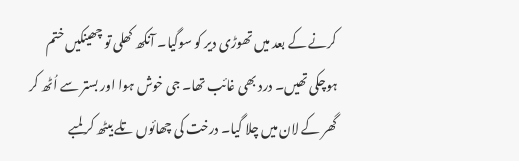کرنے کے بعد میں تھوڑی دیر کو سوگیا۔ آنکھ کھلی تو چھینکیں ختم ہوچکی تھیں۔ درد بھی غائب تھا۔ جی خوش ہوا اور بستر سے اُٹھ کر گھر کے لان میں چلا گیا۔ درخت کی چھائوں تلے بیٹھ کر لمبے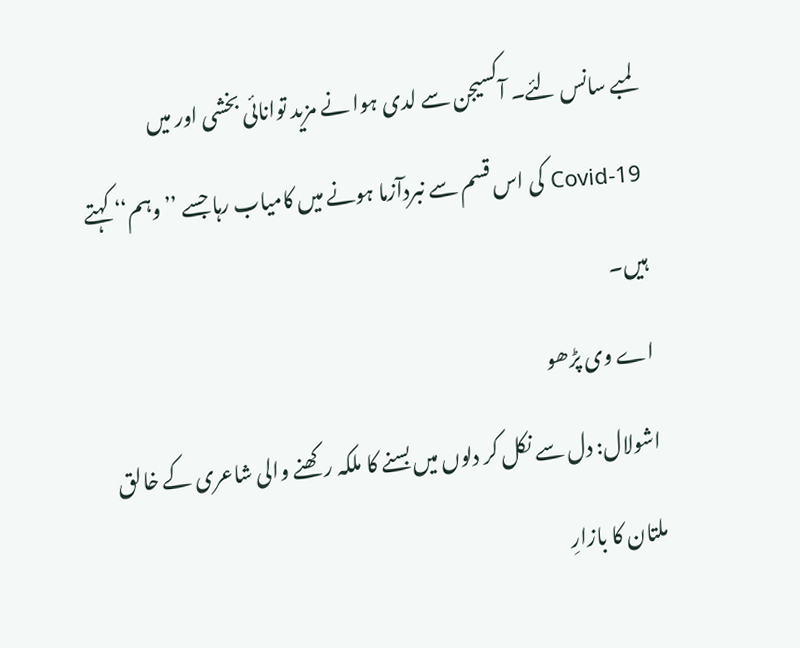لمبے سانس لئے۔ آکسیجن سے لدی ہوا نے مزید توانائی بخشی اور میں Covid-19 کی اس قسم سے نبردآزما ہونے میں کامیاب رہا جسے ’’وہم‘‘ کہتے ہیں۔
اے وی پڑھو
اشولال: دل سے نکل کر دلوں میں بسنے کا ملکہ رکھنے والی شاعری کے خالق
ملتان کا بازارِ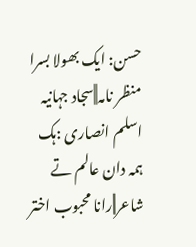حسن: ایک بھولا بسرا منظر نامہ||سجاد جہانیہ
اسلم انصاری :ہک ہمہ دان عالم تے شاعر||رانا محبوب اختر